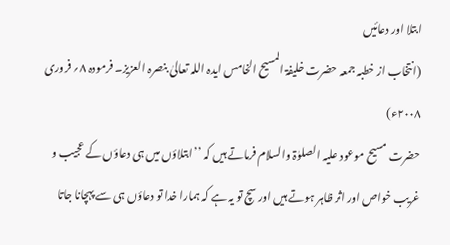ابتلا اور دعائیں
(انتخاب از خطبہ جمعہ حضرت خلیفۃ المسیح الخامس ایدہ اللہ تعالیٰ بنصرہ العزیز۔ فرمودہ ۸؍ فروری ۲۰۰۸ء)
حضرت مسیح موعود علیہ الصلوٰۃ والسلام فرماتے ہیں کہ ’’ابتلاؤں میں ہی دعاؤں کے عجیب و غریب خواص اور اثر ظاہر ہوتے ہیں اور سچ تو یہ ہے کہ ہمارا خدا تو دعاؤں ہی سے پہچانا جاتا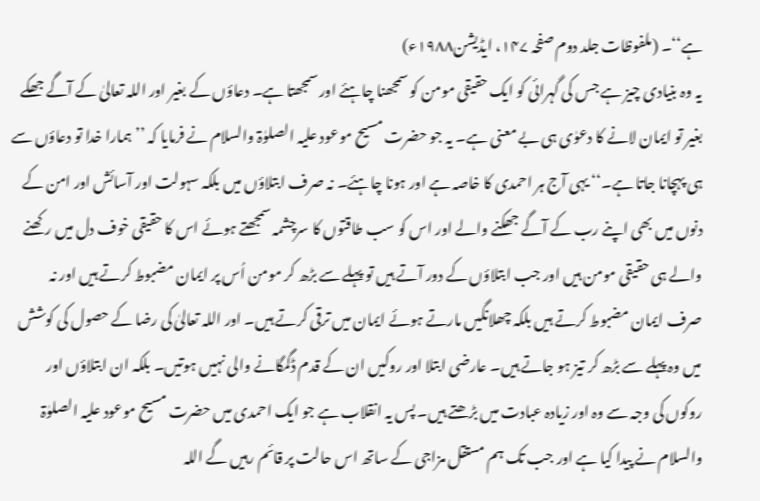ہے‘‘۔ (ملفوظات جلد دوم صفحہ ۱۴۷، ایڈیشن۱۹۸۸ء)
یہ وہ بنیادی چیز ہے جس کی گہرائی کو ایک حقیقی مومن کو سمجھنا چاہئے اور سمجھتا ہے۔ دعاؤں کے بغیر اور اللہ تعالیٰ کے آگے جھکے بغیر تو ایمان لانے کا دعوٰی ہی بے معنی ہے۔ یہ جو حضرت مسیح موعود علیہ الصلوٰۃ والسلام نے فرمایا کہ ’’ہمارا خدا تو دعاؤں سے ہی پہچانا جاتا ہے۔‘‘ یہی آج ہر احمدی کا خاصہ ہے اور ہونا چاہئے۔ نہ صرف ابتلاؤں میں بلکہ سہولت اور آسائش اور امن کے دنوں میں بھی اپنے رب کے آگے جھکنے والے اور اس کو سب طاقتوں کا سرچشمہ سمجھتے ہوئے اس کا حقیقی خوف دل میں رکھنے والے ہی حقیقی مومن ہیں اور جب ابتلاؤں کے دور آتے ہیں تو پہلے سے بڑھ کر مومن اُس پر ایمان مضبوط کرتے ہیں اور نہ صرف ایمان مضبوط کرتے ہیں بلکہ چھلانگیں مارتے ہوئے ایمان میں ترقی کرتے ہیں۔ اور اللہ تعالیٰ کی رضا کے حصول کی کوشش میں وہ پہلے سے بڑھ کر تیز ہو جاتے ہیں۔ عارضی ابتلا اور روکیں ان کے قدم ڈگمگانے والی نہیں ہوتیں۔ بلکہ ان ابتلاؤں اور روکوں کی وجہ سے وہ اور زیادہ عبادت میں بڑھتے ہیں۔ پس یہ انقلاب ہے جو ایک احمدی میں حضرت مسیح موعود علیہ الصلوٰۃ والسلام نے پیدا کیا ہے اور جب تک ہم مستقل مزاجی کے ساتھ اس حالت پر قائم رہیں گے اللہ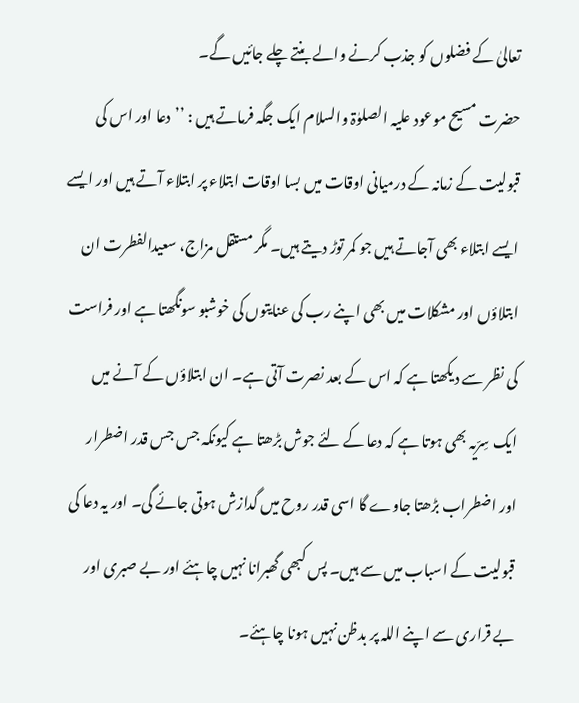تعالیٰ کے فضلوں کو جذب کرنے والے بنتے چلے جائیں گے۔
حضرت مسیح موعود علیہ الصلوٰۃ والسلام ایک جگہ فرماتے ہیں : ’’دعا اور اس کی قبولیت کے زمانہ کے درمیانی اوقات میں بسا اوقات ابتلاء پر ابتلاء آتے ہیں اور ایسے ایسے ابتلاء بھی آجاتے ہیں جو کمر توڑ دیتے ہیں۔ مگر مستقل مزاج، سعیدالفطرت ان ابتلاؤں اور مشکلات میں بھی اپنے رب کی عنایتوں کی خوشبو سونگھتا ہے اور فراست کی نظر سے دیکھتا ہے کہ اس کے بعد نصرت آتی ہے۔ ان ابتلاؤں کے آنے میں ایک سِرّیہ بھی ہوتا ہے کہ دعا کے لئے جوش بڑھتا ہے کیونکہ جس جس قدر اضطرار اور اضطراب بڑھتا جاوے گا اسی قدر روح میں گدازش ہوتی جائے گی۔ اور یہ دعا کی قبولیت کے اسباب میں سے ہیں۔ پس کبھی گھبرانا نہیں چاہئے اور بے صبری اور بے قراری سے اپنے اللہ پر بدظن نہیں ہونا چاہئے۔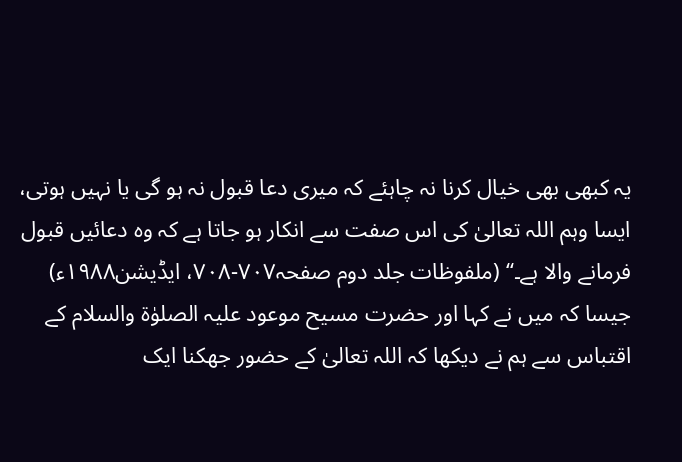یہ کبھی بھی خیال کرنا نہ چاہئے کہ میری دعا قبول نہ ہو گی یا نہیں ہوتی، ایسا وہم اللہ تعالیٰ کی اس صفت سے انکار ہو جاتا ہے کہ وہ دعائیں قبول فرمانے والا ہے۔‘‘ (ملفوظات جلد دوم صفحہ۷۰۷-۷۰۸، ایڈیشن۱۹۸۸ء)
جیسا کہ میں نے کہا اور حضرت مسیح موعود علیہ الصلوٰۃ والسلام کے اقتباس سے ہم نے دیکھا کہ اللہ تعالیٰ کے حضور جھکنا ایک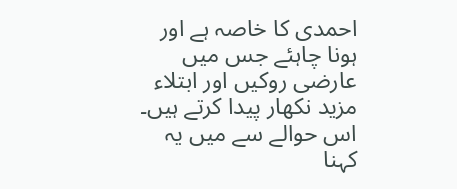احمدی کا خاصہ ہے اور ہونا چاہئے جس میں عارضی روکیں اور ابتلاء مزید نکھار پیدا کرتے ہیں۔ اس حوالے سے میں یہ کہنا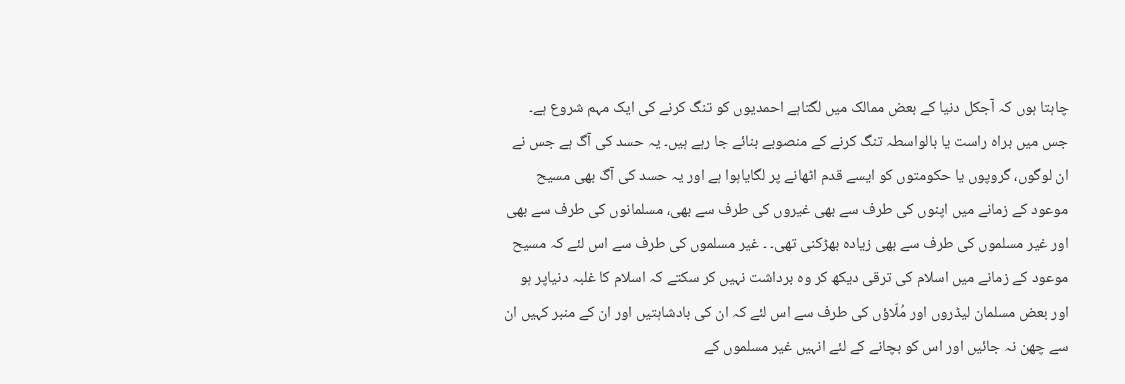چاہتا ہوں کہ آجکل دنیا کے بعض ممالک میں لگتاہے احمدیوں کو تنگ کرنے کی ایک مہم شروع ہے۔ جس میں براہ راست یا بالواسطہ تنگ کرنے کے منصوبے بنائے جا رہے ہیں۔ یہ حسد کی آگ ہے جس نے ان لوگوں، گروپوں یا حکومتوں کو ایسے قدم اٹھانے پر لگایاہوا ہے اور یہ حسد کی آگ بھی مسیح موعود کے زمانے میں اپنوں کی طرف سے بھی غیروں کی طرف سے بھی، مسلمانوں کی طرف سے بھی اور غیر مسلموں کی طرف سے بھی زیادہ بھڑکنی تھی۔ ۔ غیر مسلموں کی طرف سے اس لئے کہ مسیح موعود کے زمانے میں اسلام کی ترقی دیکھ کر وہ برداشت نہیں کر سکتے کہ اسلام کا غلبہ دنیاپر ہو اور بعض مسلمان لیڈروں اور مُلّاؤں کی طرف سے اس لئے کہ ان کی بادشاہتیں اور ان کے منبر کہیں ان سے چھن نہ جائیں اور اس کو بچانے کے لئے انہیں غیر مسلموں کے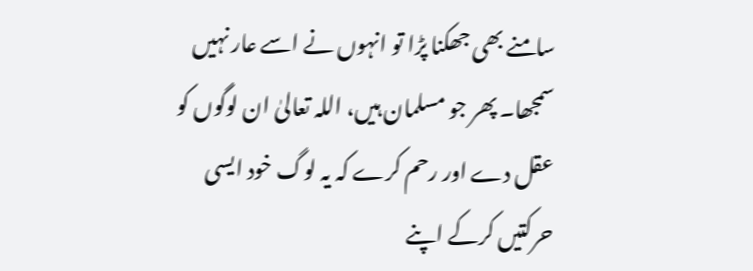سامنے بھی جھکنا پڑا تو انہوں نے اسے عار نہیں سمجھا۔ پھر جو مسلمان ہیں، اللہ تعالیٰ ان لوگوں کو عقل دے اور رحم کرے کہ یہ لوگ خود ایسی حرکتیں کرکے اپنے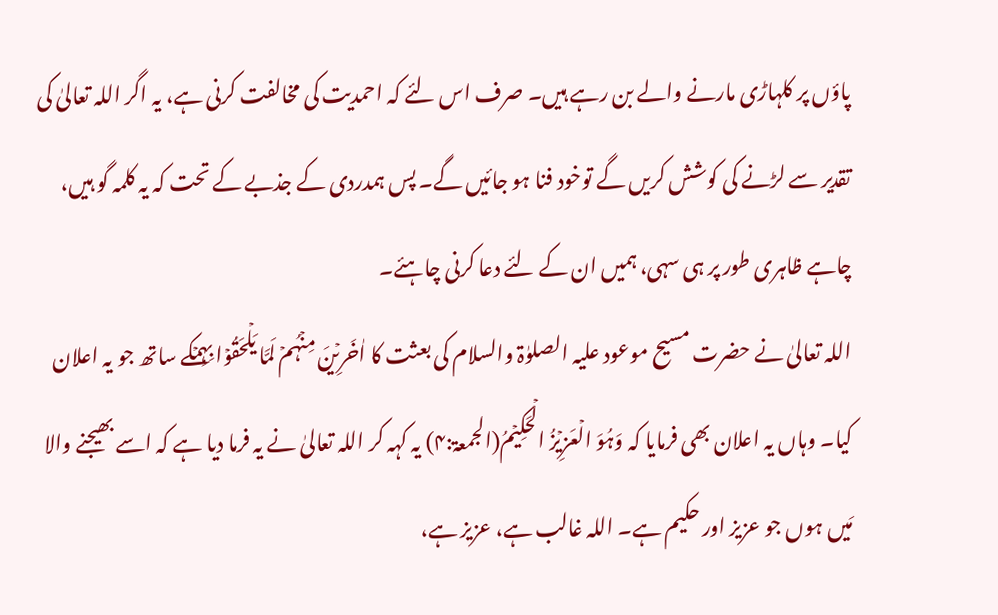پاؤں پر کلہاڑی مارنے والے بن رہے ہیں۔ صرف اس لئے کہ احمدیت کی مخالفت کرنی ہے، یہ اگر اللہ تعالیٰ کی تقدیر سے لڑنے کی کوشش کریں گے توخود فنا ہو جائیں گے۔ پس ہمدردی کے جذبے کے تحت کہ یہ کلمہ گو ہیں، چاہے ظاہری طور پر ہی سہی، ہمیں ان کے لئے دعا کرنی چاہئے۔
اللہ تعالیٰ نے حضرت مسیح موعود علیہ الصلوٰۃ والسلام کی بعثت کا اٰخَرِیۡنَ مِنۡہُمۡ لَمَّا یَلۡحَقُوۡا بِہِمۡکے ساتھ جو یہ اعلان کیا۔ وہاں یہ اعلان بھی فرمایا کہ وَہُوَ الۡعَزِیۡزُ الۡحَکِیۡمُ(الجمعۃ:۴) یہ کہہ کر اللہ تعالیٰ نے یہ فرما دیا ہے کہ اسے بھیجنے والا مَیں ہوں جو عزیز اور حکیم ہے۔ اللہ غالب ہے، عزیز ہے،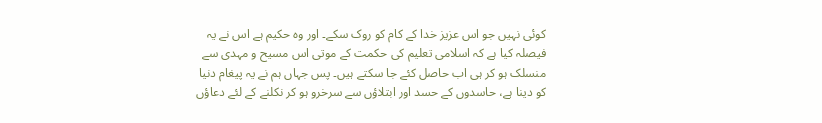کوئی نہیں جو اس عزیز خدا کے کام کو روک سکے۔ اور وہ حکیم ہے اس نے یہ فیصلہ کیا ہے کہ اسلامی تعلیم کی حکمت کے موتی اس مسیح و مہدی سے منسلک ہو کر ہی اب حاصل کئے جا سکتے ہیں۔ پس جہاں ہم نے یہ پیغام دنیا کو دینا ہے، حاسدوں کے حسد اور ابتلاؤں سے سرخرو ہو کر نکلنے کے لئے دعاؤں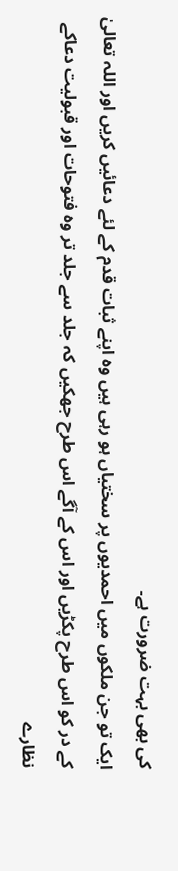کی بھی بہت ضرورت ہے۔
ایک تو جن ملکوں میں احمدیوں پر سختیاں ہو رہی ہیں وہ اپنے ثبات قدم کے لئے دعائیں کریں اور اللہ تعالیٰ کے در کو اس طرح پکڑیں اور اس کے آگے اس طرح جھکیں کہ جلد سے جلد تر وہ فتوحات اور قبولیت دعاکے نظارے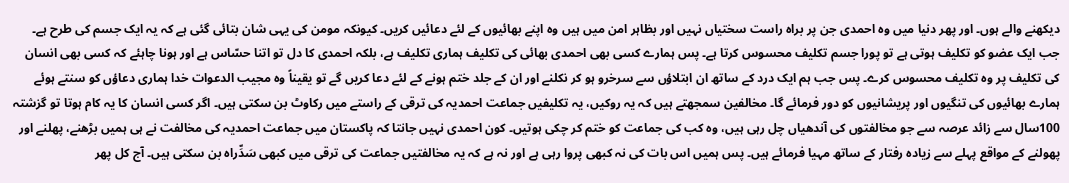دیکھنے والے ہوں۔ اور پھر دنیا میں وہ احمدی جن پر براہ راست سختیاں نہیں اور بظاہر امن میں ہیں وہ اپنے بھائیوں کے لئے دعائیں کریں۔ کیونکہ مومن کی یہی شان بتائی گئی ہے کہ یہ ایک جسم کی طرح ہے۔ جب ایک عضو کو تکلیف ہوتی ہے تو پورا جسم تکلیف محسوس کرتا ہے۔ پس ہمارے کسی بھی احمدی بھائی کی تکلیف ہماری تکلیف ہے، بلکہ احمدی کا دل تو اتنا حسّاس ہے اور ہونا چاہئے کہ کسی بھی انسان کی تکلیف پر وہ تکلیف محسوس کرے۔ پس جب ہم ایک درد کے ساتھ ان ابتلاؤں سے سرخرو ہو کر نکلنے اور ان کے جلد ختم ہونے کے لئے دعا کریں گے تو یقیناً وہ مجیب الدعوات خدا ہماری دعاؤں کو سنتے ہوئے ہمارے بھائیوں کی تنگیوں اور پریشانیوں کو دور فرمائے گا۔ مخالفین سمجھتے ہیں کہ یہ روکیں، یہ تکلیفیں جماعت احمدیہ کی ترقی کے راستے میں رکاوٹ بن سکتی ہیں۔ اگر کسی انسان کا یہ کام ہوتا تو گزشتہ 100سال سے زائد عرصہ سے جو مخالفتوں کی آندھیاں چل رہی ہیں، وہ کب کی جماعت کو ختم کر چکی ہوتیں۔ کون احمدی نہیں جانتا کہ پاکستان میں جماعت احمدیہ کی مخالفت نے ہی ہمیں بڑھنے، پھلنے اور پھولنے کے مواقع پہلے سے زیادہ رفتار کے ساتھ مہیا فرمائے ہیں۔ پس ہمیں اس بات کی نہ کبھی پروا رہی ہے اور نہ ہے کہ یہ مخالفتیں جماعت کی ترقی میں کبھی سَدِّراہ بن سکتی ہیں۔ آج کل پھر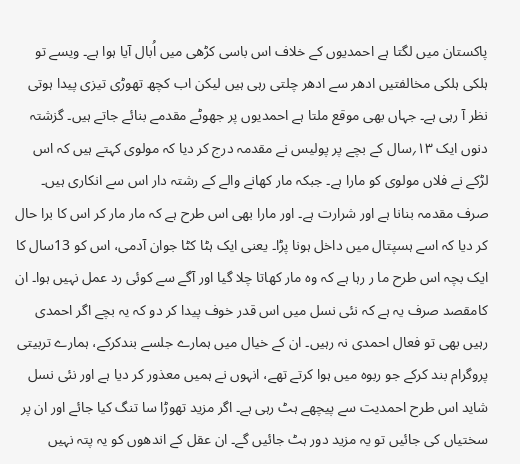پاکستان میں لگتا ہے احمدیوں کے خلاف اس باسی کڑھی میں اُبال آیا ہوا ہے۔ ویسے تو ہلکی ہلکی مخالفتیں ادھر سے ادھر چلتی رہی ہیں لیکن اب کچھ تھوڑی تیزی پیدا ہوتی نظر آ رہی ہے۔ جہاں بھی موقع ملتا ہے احمدیوں پر جھوٹے مقدمے بنائے جاتے ہیں۔ گزشتہ دنوں ایک ۱۳؍سال کے بچے پر پولیس نے مقدمہ درج کر دیا کہ مولوی کہتے ہیں کہ اس لڑکے نے فلاں مولوی کو مارا ہے۔ جبکہ مار کھانے والے کے رشتہ دار اس سے انکاری ہیں۔ صرف مقدمہ بنانا ہے اور شرارت ہے۔ اور مارا بھی اس طرح ہے کہ مار مار کر اس کا برا حال کر دیا کہ اسے ہسپتال میں داخل ہونا پڑا۔ یعنی ایک ہٹا کٹا جوان آدمی، اس کو 13سال کا ایک بچہ اس طرح ما ر رہا ہے کہ وہ مار کھاتا چلا گیا اور آگے سے کوئی رد عمل نہیں ہوا۔ ان کامقصد صرف یہ ہے کہ نئی نسل میں اس قدر خوف پیدا کر دو کہ یہ بچے اگر احمدی رہیں بھی تو فعال احمدی نہ رہیں۔ ان کے خیال میں ہمارے جلسے بندکرکے، ہمارے تربیتی پروگرام بند کرکے جو ربوہ میں ہوا کرتے تھے، انہوں نے ہمیں معذور کر دیا ہے اور نئی نسل شاید اس طرح احمدیت سے پیچھے ہٹ رہی ہے۔ اگر مزید تھوڑا سا تنگ کیا جائے اور ان پر سختیاں کی جائیں تو یہ مزید دور ہٹ جائیں گے۔ ان عقل کے اندھوں کو یہ پتہ نہیں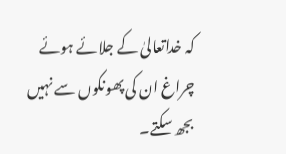کہ خداتعالیٰ کے جلائے ہوئے چراغ ان کی پھونکوں سے نہیں بجھ سکتے۔